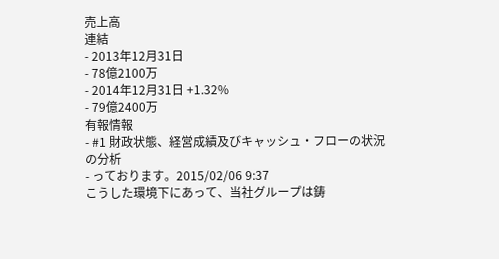売上高
連結
- 2013年12月31日
- 78億2100万
- 2014年12月31日 +1.32%
- 79億2400万
有報情報
- #1 財政状態、経営成績及びキャッシュ・フローの状況の分析
- っております。2015/02/06 9:37
こうした環境下にあって、当社グループは鋳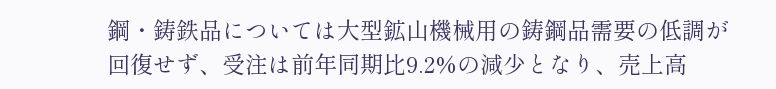鋼・鋳鉄品については大型鉱山機械用の鋳鋼品需要の低調が回復せず、受注は前年同期比9.2%の減少となり、売上高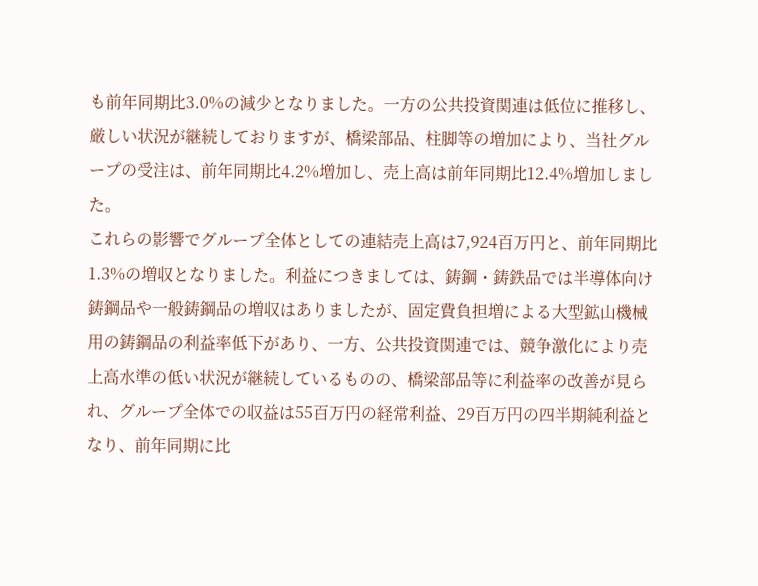も前年同期比3.0%の減少となりました。一方の公共投資関連は低位に推移し、厳しい状況が継続しておりますが、橋梁部品、柱脚等の増加により、当社グループの受注は、前年同期比4.2%増加し、売上高は前年同期比12.4%増加しました。
これらの影響でグループ全体としての連結売上高は7,924百万円と、前年同期比1.3%の増収となりました。利益につきましては、鋳鋼・鋳鉄品では半導体向け鋳鋼品や一般鋳鋼品の増収はありましたが、固定費負担増による大型鉱山機械用の鋳鋼品の利益率低下があり、一方、公共投資関連では、競争激化により売上高水準の低い状況が継続しているものの、橋梁部品等に利益率の改善が見られ、グループ全体での収益は55百万円の経常利益、29百万円の四半期純利益となり、前年同期に比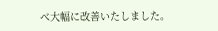べ大幅に改善いたしました。